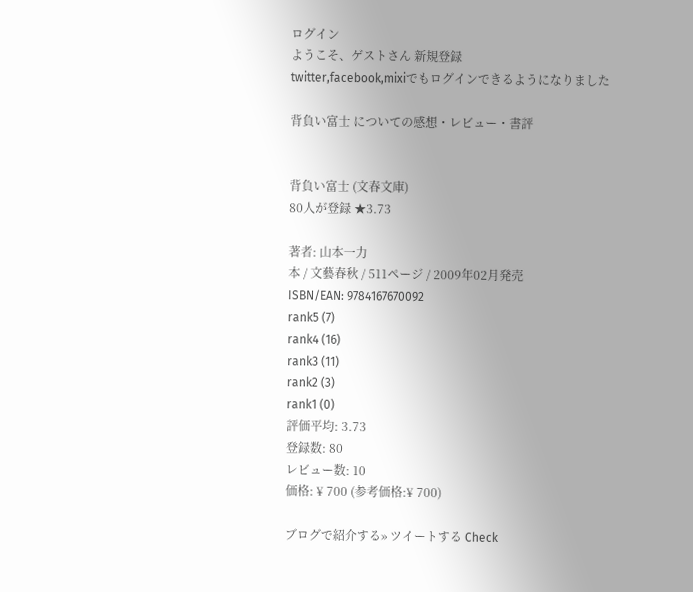ログイン
ようこそ、ゲストさん 新規登録
twitter,facebook,mixiでもログインできるようになりました

背負い富士 についての感想・レビュー・書評


背負い富士 (文春文庫)
80人が登録 ★3.73

著者: 山本一力
本 / 文藝春秋 / 511ページ / 2009年02月発売
ISBN/EAN: 9784167670092
rank5 (7)
rank4 (16)
rank3 (11)
rank2 (3)
rank1 (0)
評価平均: 3.73
登録数: 80
レビュー数: 10
価格: ¥ 700 (参考価格:¥ 700)

ブログで紹介する» ツイートする Check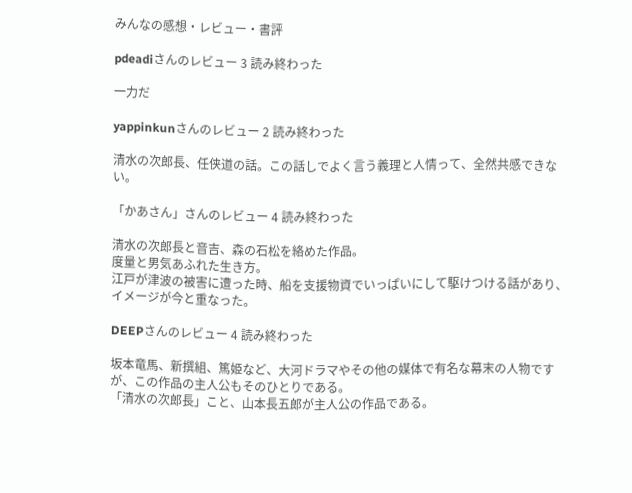みんなの感想・レビュー・書評

pdeadiさんのレビュー 3 読み終わった

一力だ

yappinkunさんのレビュー 2 読み終わった

清水の次郎長、任侠道の話。この話しでよく言う義理と人情って、全然共感できない。

「かあさん」さんのレビュー 4 読み終わった

清水の次郎長と音吉、森の石松を絡めた作品。
度量と男気あふれた生き方。
江戸が津波の被害に遭った時、船を支援物資でいっぱいにして駆けつける話があり、イメージが今と重なった。

DEEPさんのレビュー 4 読み終わった

坂本竜馬、新撰組、篤姫など、大河ドラマやその他の媒体で有名な幕末の人物ですが、この作品の主人公もそのひとりである。
「清水の次郎長」こと、山本長五郎が主人公の作品である。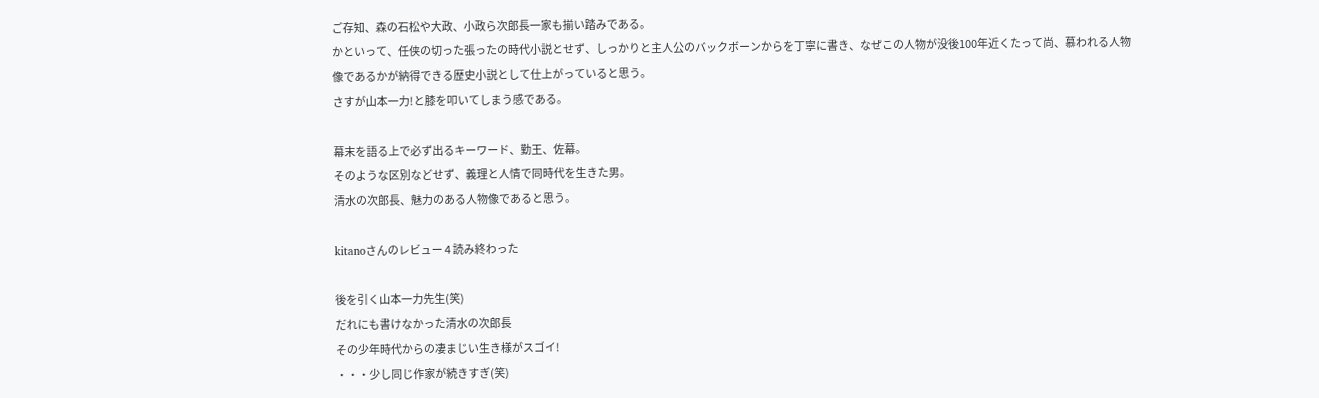ご存知、森の石松や大政、小政ら次郎長一家も揃い踏みである。
かといって、任侠の切った張ったの時代小説とせず、しっかりと主人公のバックボーンからを丁寧に書き、なぜこの人物が没後100年近くたって尚、慕われる人物像であるかが納得できる歴史小説として仕上がっていると思う。
さすが山本一力!と膝を叩いてしまう感である。

幕末を語る上で必ず出るキーワード、勤王、佐幕。
そのような区別などせず、義理と人情で同時代を生きた男。
清水の次郎長、魅力のある人物像であると思う。

kitanoさんのレビュー 4 読み終わった

後を引く山本一力先生(笑)
だれにも書けなかった清水の次郎長
その少年時代からの凄まじい生き様がスゴイ!
・・・少し同じ作家が続きすぎ(笑)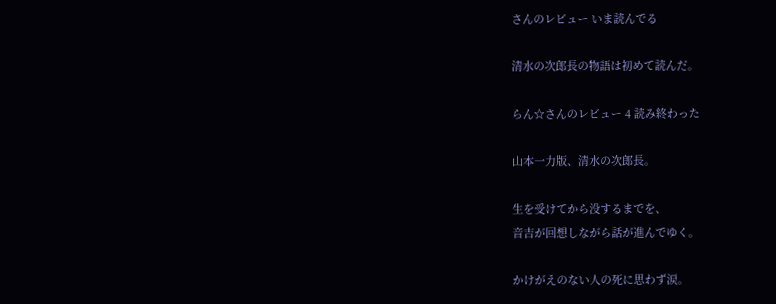さんのレビュー いま読んでる

清水の次郎長の物語は初めて読んだ。

らん☆さんのレビュー 4 読み終わった

山本一力版、清水の次郎長。

生を受けてから没するまでを、
音吉が回想しながら話が進んでゆく。

かけがえのない人の死に思わず涙。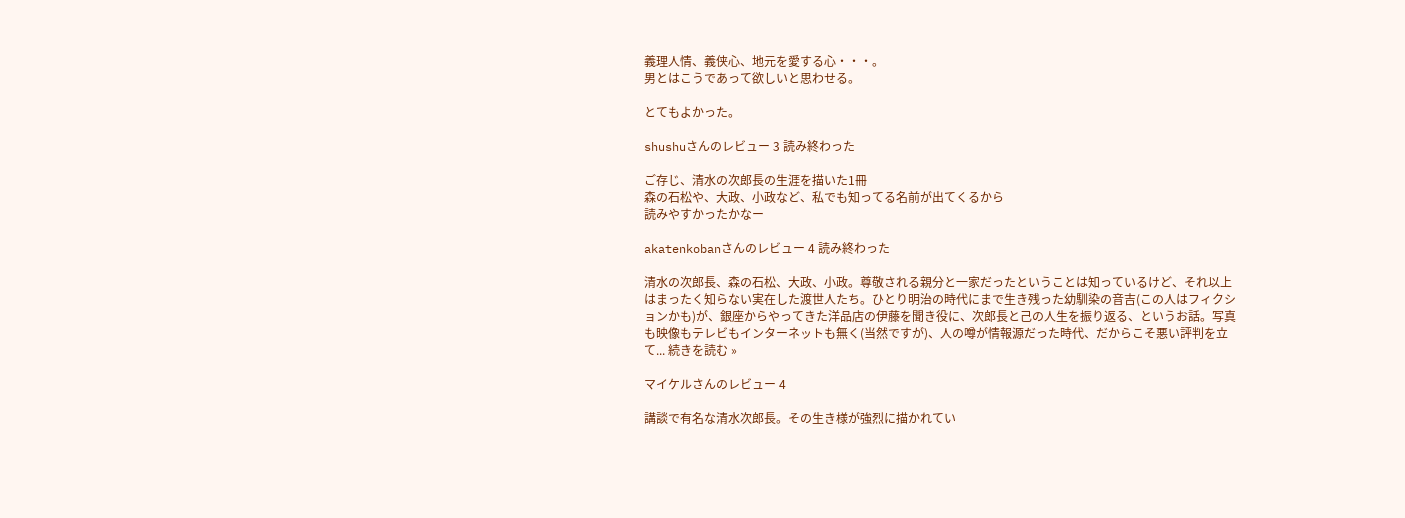義理人情、義侠心、地元を愛する心・・・。
男とはこうであって欲しいと思わせる。

とてもよかった。

shushuさんのレビュー 3 読み終わった

ご存じ、清水の次郎長の生涯を描いた1冊
森の石松や、大政、小政など、私でも知ってる名前が出てくるから
読みやすかったかなー

akatenkobanさんのレビュー 4 読み終わった

清水の次郎長、森の石松、大政、小政。尊敬される親分と一家だったということは知っているけど、それ以上はまったく知らない実在した渡世人たち。ひとり明治の時代にまで生き残った幼馴染の音吉(この人はフィクションかも)が、銀座からやってきた洋品店の伊藤を聞き役に、次郎長と己の人生を振り返る、というお話。写真も映像もテレビもインターネットも無く(当然ですが)、人の噂が情報源だった時代、だからこそ悪い評判を立て... 続きを読む »

マイケルさんのレビュー 4

講談で有名な清水次郎長。その生き様が強烈に描かれてい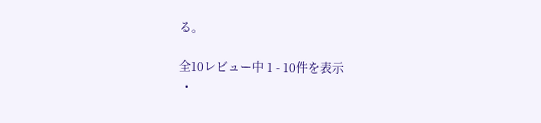る。

全10レビュー中 1 - 10件を表示
  •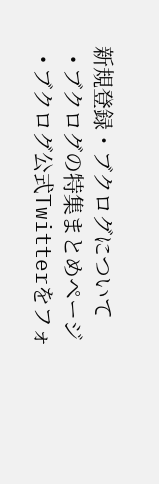新規登録・ブクログについて
  • ブクログの特集まとめページ
  • ブクログ公式Twitterをフォ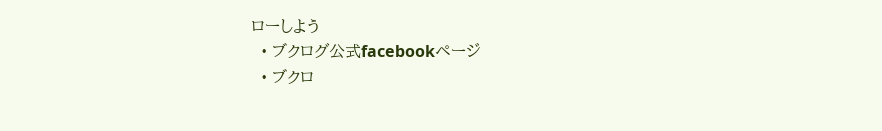ローしよう
  • ブクログ公式facebookページ
  • ブクロ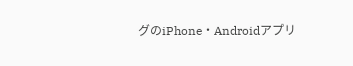グのiPhone・Androidアプリ